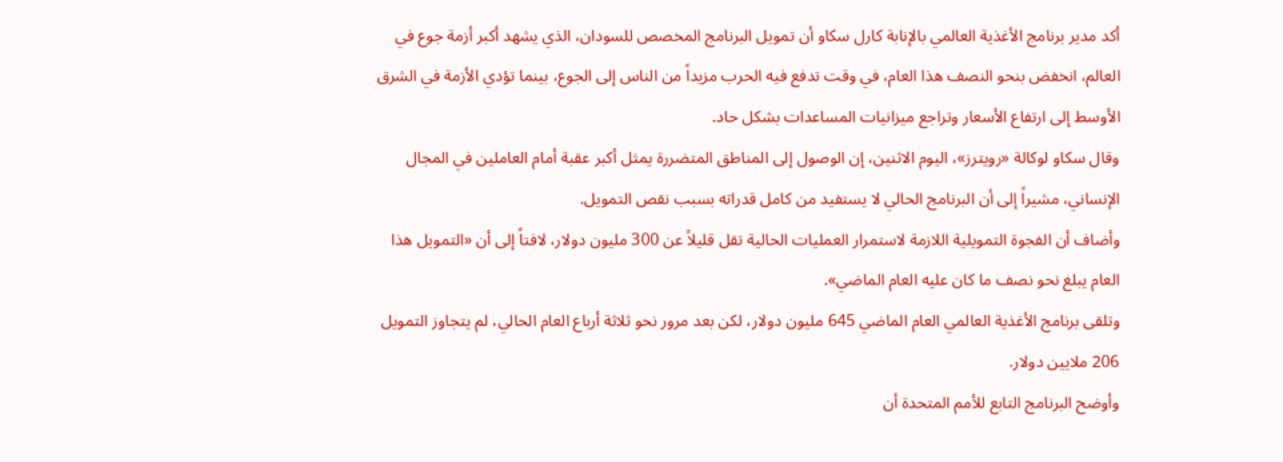أكد مدير برنامج الأغذية العالمي بالإنابة كارل سكاو أن تمويل البرنامج المخصص للسودان، الذي يشهد أكبر أزمة جوع في العالم، انخفض بنحو النصف هذا العام، في وقت تدفع فيه الحرب مزيداً من الناس إلى الجوع، بينما تؤدي الأزمة في الشرق الأوسط إلى ارتفاع الأسعار وتراجع ميزانيات المساعدات بشكل حاد.
وقال سكاو لوكالة «رويترز»، اليوم الاثنين، إن الوصول إلى المناطق المتضررة يمثل أكبر عقبة أمام العاملين في المجال الإنساني، مشيراً إلى أن البرنامج الحالي لا يستفيد من كامل قدراته بسبب نقص التمويل.
وأضاف أن الفجوة التمويلية اللازمة لاستمرار العمليات الحالية تقل قليلاً عن 300 مليون دولار، لافتاً إلى أن «التمويل هذا العام يبلغ نحو نصف ما كان عليه العام الماضي».
وتلقى برنامج الأغذية العالمي العام الماضي 645 مليون دولار، لكن بعد مرور نحو ثلاثة أرباع العام الحالي، لم يتجاوز التمويل 206 ملايين دولار.
وأوضح البرنامج التابع للأمم المتحدة أن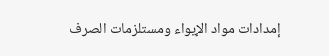إمدادات مواد الإيواء ومستلزمات الصرف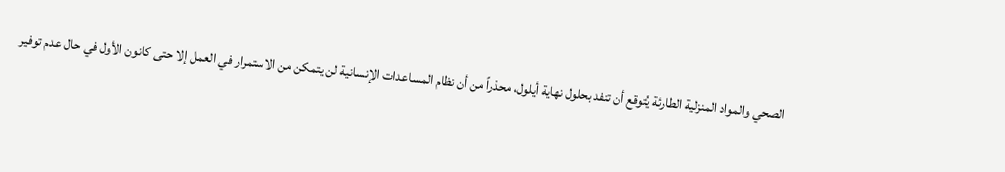الصحي والمواد المنزلية الطارئة يُتوقع أن تنفد بحلول نهاية أيلول، محذراً من أن نظام المساعدات الإنسانية لن يتمكن من الاستمرار في العمل إلا حتى كانون الأول في حال عدم توفير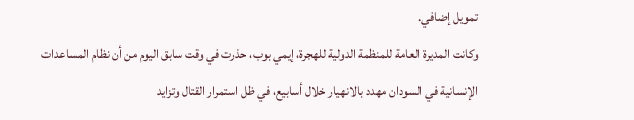تمويل إضافي.
وكانت المديرة العامة للمنظمة الدولية للهجرة، إيمي بوب، حذرت في وقت سابق اليوم من أن نظام المساعدات الإنسانية في السودان مهدد بالانهيار خلال أسابيع، في ظل استمرار القتال وتزايد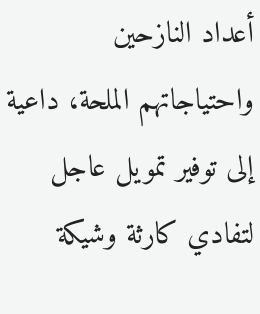أعداد النازحين واحتياجاتهم الملحة، داعية إلى توفير تمويل عاجل لتفادي كارثة وشيكة